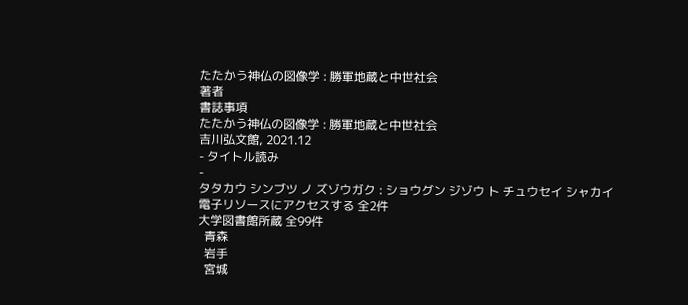たたかう神仏の図像学 : 勝軍地蔵と中世社会
著者
書誌事項
たたかう神仏の図像学 : 勝軍地蔵と中世社会
吉川弘文館, 2021.12
- タイトル読み
-
タタカウ シンブツ ノ ズゾウガク : ショウグン ジゾウ ト チュウセイ シャカイ
電子リソースにアクセスする 全2件
大学図書館所蔵 全99件
  青森
  岩手
  宮城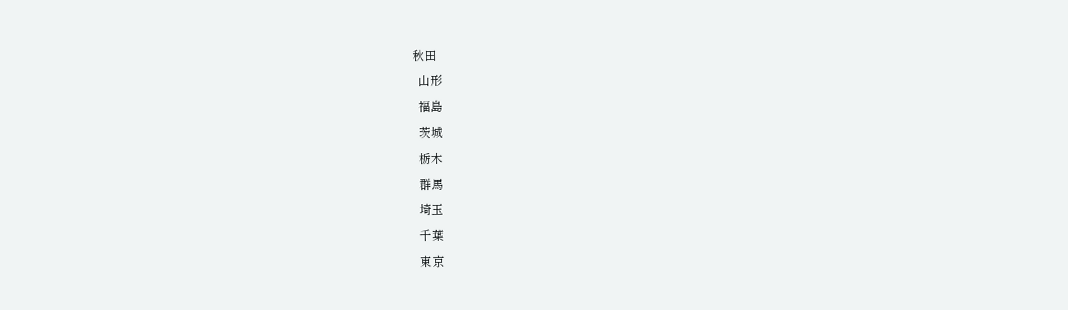秋田
  山形
  福島
  茨城
  栃木
  群馬
  埼玉
  千葉
  東京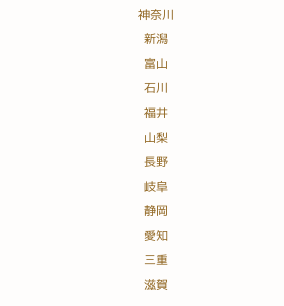神奈川
  新潟
  富山
  石川
  福井
  山梨
  長野
  岐阜
  静岡
  愛知
  三重
  滋賀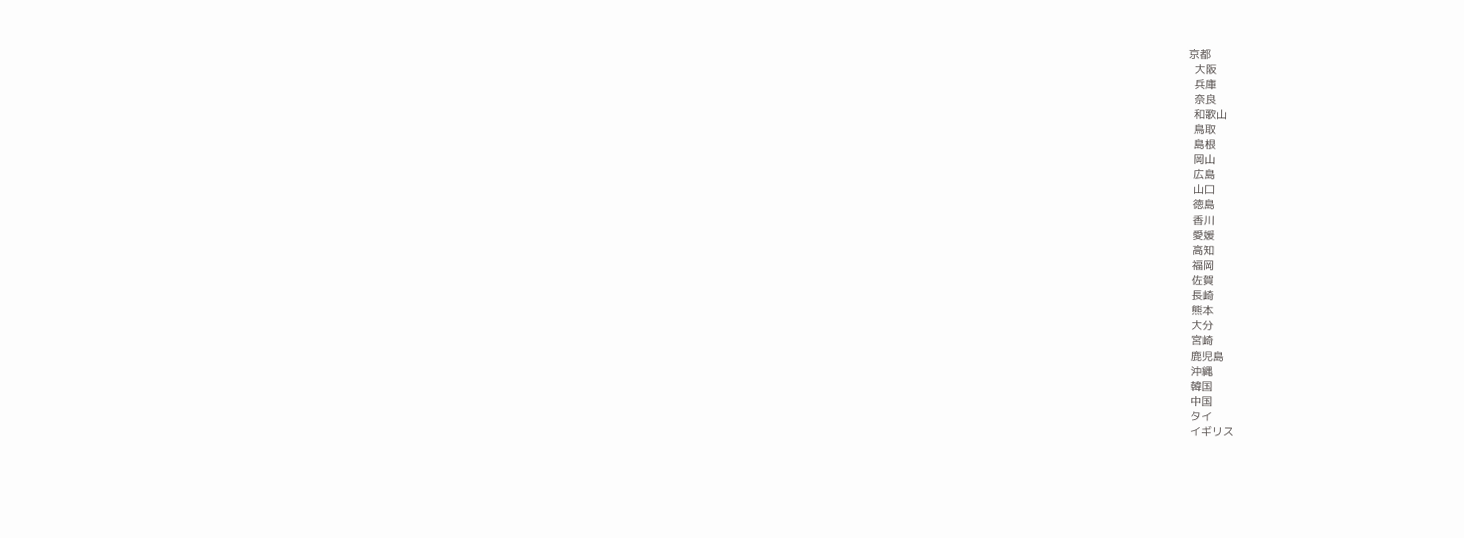京都
  大阪
  兵庫
  奈良
  和歌山
  鳥取
  島根
  岡山
  広島
  山口
  徳島
  香川
  愛媛
  高知
  福岡
  佐賀
  長崎
  熊本
  大分
  宮崎
  鹿児島
  沖縄
  韓国
  中国
  タイ
  イギリス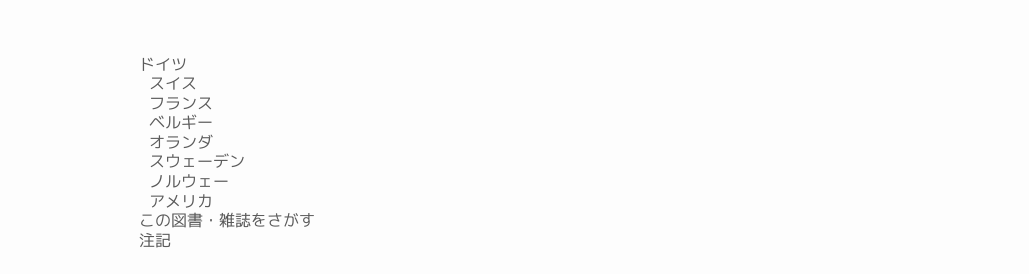ドイツ
  スイス
  フランス
  ベルギー
  オランダ
  スウェーデン
  ノルウェー
  アメリカ
この図書・雑誌をさがす
注記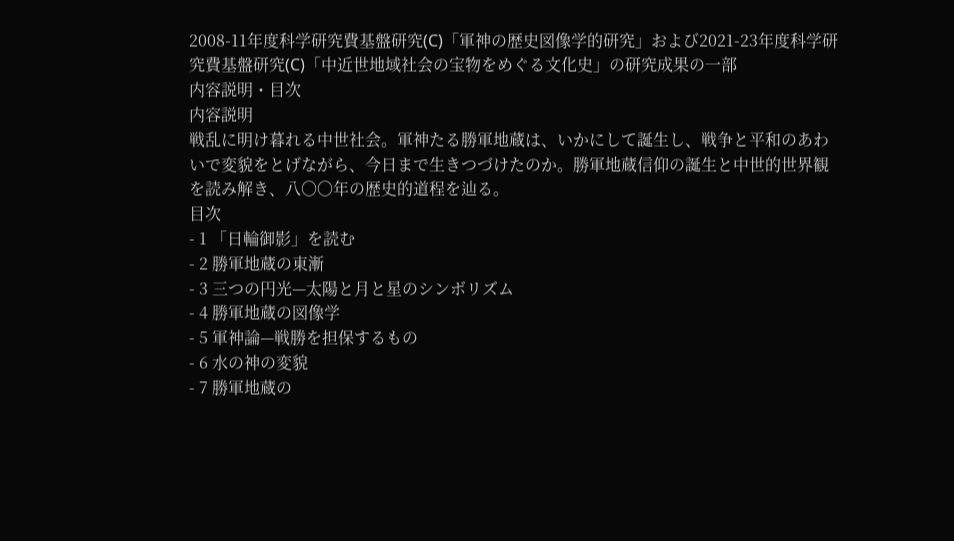2008-11年度科学研究費基盤研究(C)「軍神の歴史図像学的研究」および2021-23年度科学研究費基盤研究(C)「中近世地域社会の宝物をめぐる文化史」の研究成果の一部
内容説明・目次
内容説明
戦乱に明け暮れる中世社会。軍神たる勝軍地蔵は、いかにして誕生し、戦争と平和のあわいで変貌をとげながら、今日まで生きつづけたのか。勝軍地蔵信仰の誕生と中世的世界観を読み解き、八〇〇年の歴史的道程を辿る。
目次
- 1 「日輪御影」を読む
- 2 勝軍地蔵の東漸
- 3 三つの円光—太陽と月と星のシンボリズム
- 4 勝軍地蔵の図像学
- 5 軍神論—戦勝を担保するもの
- 6 水の神の変貌
- 7 勝軍地蔵の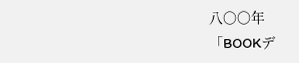八〇〇年
「BOOKデ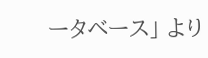ータベース」 より